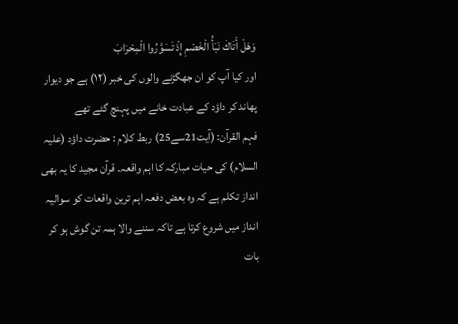وَهَلْ أَتَاكَ نَبَأُ الْخَصْمِ إِذْ تَسَوَّرُوا الْمِحْرَابَ
اور کیا آپ کو ان جھگڑنے والوں کی خبر (١٢) ہے جو دیوار پھاند کر داؤد کے عبادت خانے میں پہنچ گئے تھے
فہم القرآن: (آیت21سے25) ربط کلام : حضرت داؤد (علیہ السلام) کی حیات مبارکہ کا اہم واقعہ۔ قرآن مجید کا یہ بھی انداز تکلم ہے کہ وہ بعض دفعہ اہم ترین واقعات کو سوالیہ انداز میں شروع کرتا ہے تاکہ سننے والا ہمہ تن گوش ہو کر بات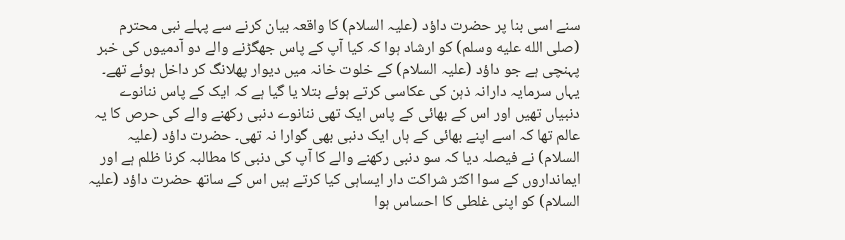سنے اسی بنا پر حضرت داؤد (علیہ السلام) کا واقعہ بیان کرنے سے پہلے نبی محترم (صلى الله عليه وسلم) کو ارشاد ہوا کہ کیا آپ کے پاس جھگڑنے والے دو آدمیوں کی خبر پہنچی ہے جو داؤد (علیہ السلام) کے خلوت خانہ میں دیوار پھلانگ کر داخل ہوئے تھے۔ یہاں سرمایہ دارانہ ذہن کی عکاسی کرتے ہوئے بتلا یا گیا ہے کہ ایک کے پاس ننانوے دنبیاں تھیں اور اس کے بھائی کے پاس ایک تھی ننانوے دنبی رکھنے والے کی حرص کا یہ عالم تھا کہ اسے اپنے بھائی کے ہاں ایک دنبی بھی گوارا نہ تھی۔ حضرت داؤد (علیہ السلام) نے فیصلہ دیا کہ سو دنبی رکھنے والے کا آپ کی دنبی کا مطالبہ کرنا ظلم ہے اور ایمانداروں کے سوا اکثر شراکت دار ایساہی کیا کرتے ہیں اس کے ساتھ حضرت داؤد (علیہ السلام) کو اپنی غلطی کا احساس ہوا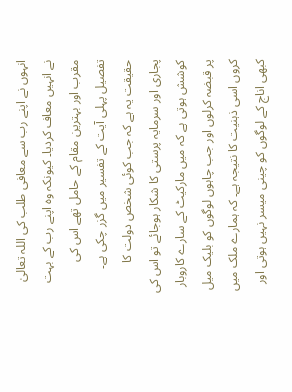انہوں نے اپنے رب سے معافی طلب کی اللہ تعالیٰ نے انہیں معاف کردیا۔ کیونکہ وہ اپنے رب کے بہت مقرب اور بہترین مقام کے حامل تھے اس کی تفصیل پہلی آیت کے تفسیر میں گزر چکی ہے۔ حقیقت یہ ہے کہ جب کوئی شخص دولت کا پجاری اور سرمایہ پرستی کا شکار ہوجائے تو اس کی کوشش ہوتی ہے کہ میں مارکیٹ کے سارے کاروبار پر قبضہ کرلوں اور جب چاہوں لوگوں کو بلیک میل کروں اسی ذہنیت کا نتیجہ ہے۔ کہ ہمارے ملک میں کبھی اناج کے لوگوں کو چینی میسر نہیں ہوتی اور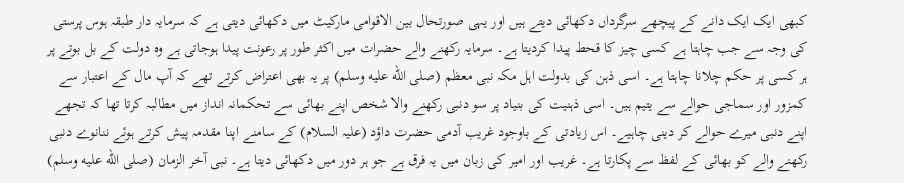کبھی ایک ایک دانے کے پیچھے سرگرداں دکھائی دیتے ہیں اور یہی صورتحال بین الاقوامی مارکیٹ میں دکھائی دیتی ہے کہ سرمایہ دار طبقہ ہوس پرستی کی وجہ سے جب چاہتا ہے کسی چیز کا قحط پیدا کردیتا ہے۔ سرمایہ رکھنے والے حضرات میں اکثر طور پر رعونت پیدا ہوجاتی ہے وہ دولت کے بل بوتے پر ہر کسی پر حکم چلانا چاہتا ہے۔ اسی ذہن کی بدولت اہل مکہ نبی معظم (صلى الله عليه وسلم) پر یہ بھی اعتراض کرتے تھے کہ آپ مال کے اعتبار سے کمزور اور سماجی حوالے سے یتیم ہیں۔ اسی ذہنیت کی بنیاد پر سو دنبی رکھنے والا شخص اپنے بھائی سے تحکمانہ انداز میں مطالبہ کرتا تھا کہ تجھے اپنے دنبی میرے حوالے کر دینی چاہیے۔ اس زیادتی کے باوجود غریب آدمی حضرت داؤد (علیہ السلام) کے سامنے اپنا مقدمہ پیش کرتے ہوئے ننانوے دنبی رکھنے والے کو بھائی کے لفظ سے پکارتا ہے۔ غریب اور امیر کی زبان میں یہ فرق ہے جو ہر دور میں دکھائی دیتا ہے۔ نبی آخر الزمان (صلى الله عليه وسلم)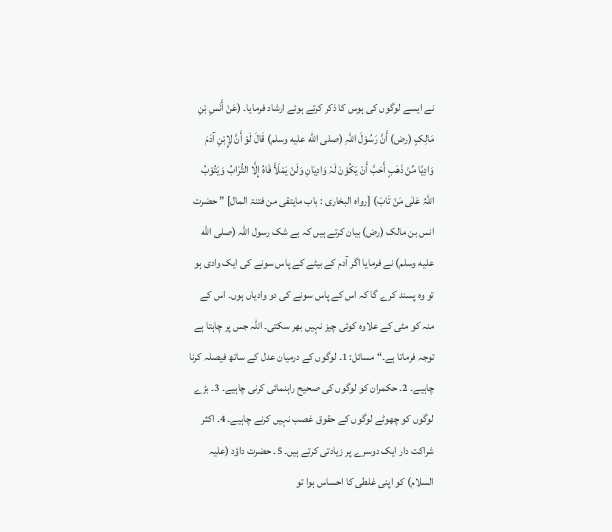نے ایسے لوگوں کی ہوس کا ذکر کرتے ہوئے ارشاد فرمایا۔ (عَنْ أَنَسِ بْنِ مَالِکٍ (رض) أَنَّ رَسُوْلَ اللّٰہِ (صلى الله عليه وسلم) قَالَ لَوْ أَنَّ لِإِبْنِ آدَمَ وَادِیًا مِّنْ ذَھَبٍ أَحَبَّ أَنْ یَکُوْنَ لَہٗ وَادِیَانِ وَلَنْ یَمْلَأَ فَاہُ إِلَّا التُّرَابُ وَیَتُوْبُ اللّٰہُ عَلٰی مَنْ تَابَ) [رواہ البخاری : باب مایتقی من فتنۃ المال] ” حضرت انس بن مالک (رض) بیان کرتے ہیں کہ بے شک رسول اللہ (صلى الله عليه وسلم) نے فرمایا اگر آدم کے بیٹے کے پاس سونے کی ایک وادی ہو تو وہ پسند کرے گا کہ اس کے پاس سونے کی دو وادیاں ہوں۔ اس کے منہ کو مٹی کے علاوہ کوئی چیز نہیں بھر سکتی۔ اللہ جس پر چاہتا ہے توجہ فرماتا ہے۔“ مسائل: 1۔ لوگوں کے درمیان عدل کے ساتھ فیصلہ کرنا چاہیے۔ 2۔ حکمران کو لوگوں کی صحیح راہنمائی کرنی چاہیے۔ 3۔ بڑے لوگوں کو چھوٹے لوگوں کے حقوق غصب نہیں کرنے چاہیے۔ 4۔ اکثر شراکت دار ایک دوسرے پر زیادتی کرتے ہیں۔ 5۔ حضرت داؤد (علیہ السلام) کو اپنی غلطی کا احساس ہوا تو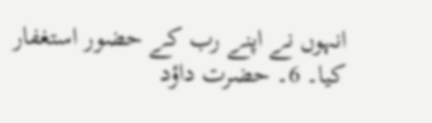انہوں نے اپنے رب کے حضور استغفار کیا۔ 6۔ حضرت داؤد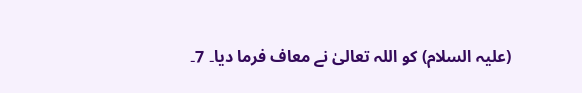(علیہ السلام) کو اللہ تعالیٰ نے معاف فرما دیا۔ 7۔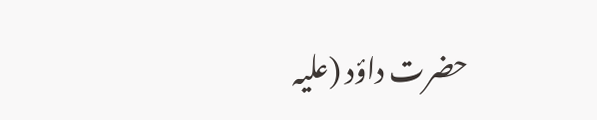حضرت داؤد (علیہ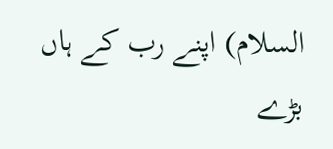السلام) اپنے رب کے ہاں بڑے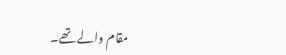مقام والے تھے۔